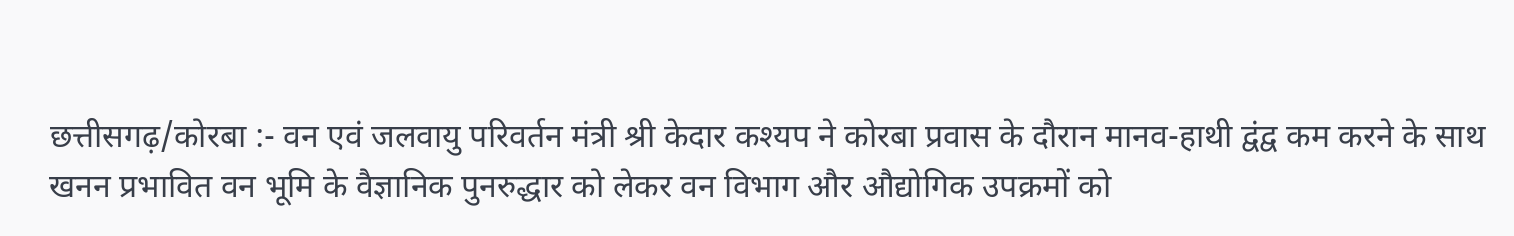छत्तीसगढ़/कोरबा :- वन एवं जलवायु परिवर्तन मंत्री श्री केदार कश्यप ने कोरबा प्रवास के दौरान मानव-हाथी द्वंद्व कम करने के साथ खनन प्रभावित वन भूमि के वैज्ञानिक पुनरुद्धार को लेकर वन विभाग और औद्योगिक उपक्रमों को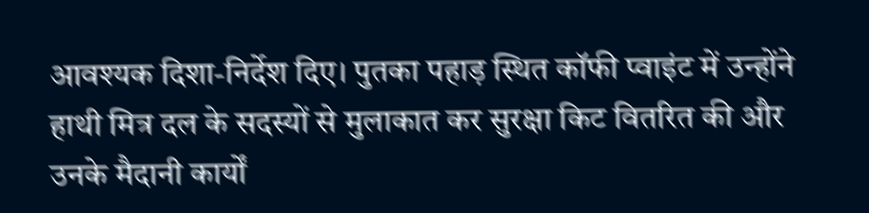आवश्यक दिशा-निर्देश दिए। पुतका पहाड़ स्थित कॉफी प्वाइंट में उन्होंने हाथी मित्र दल के सदस्यों से मुलाकात कर सुरक्षा किट वितरित की और उनके मैदानी कार्यों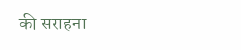की सराहना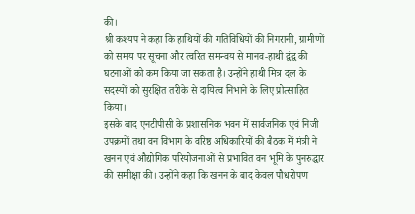की।
श्री कश्यप ने कहा कि हाथियों की गतिविधियों की निगरानी, ग्रामीणों को समय पर सूचना और त्वरित समन्वय से मानव-हाथी द्वंद्व की घटनाओं को कम किया जा सकता है। उन्होंने हाथी मित्र दल के सदस्यों को सुरक्षित तरीके से दायित्व निभाने के लिए प्रोत्साहित किया।
इसके बाद एनटीपीसी के प्रशासनिक भवन में सार्वजनिक एवं निजी उपक्रमों तथा वन विभाग के वरिष्ठ अधिकारियों की बैठक में मंत्री ने खनन एवं औद्योगिक परियोजनाओं से प्रभावित वन भूमि के पुनरुद्धार की समीक्षा की। उन्होंने कहा कि खनन के बाद केवल पौधरोपण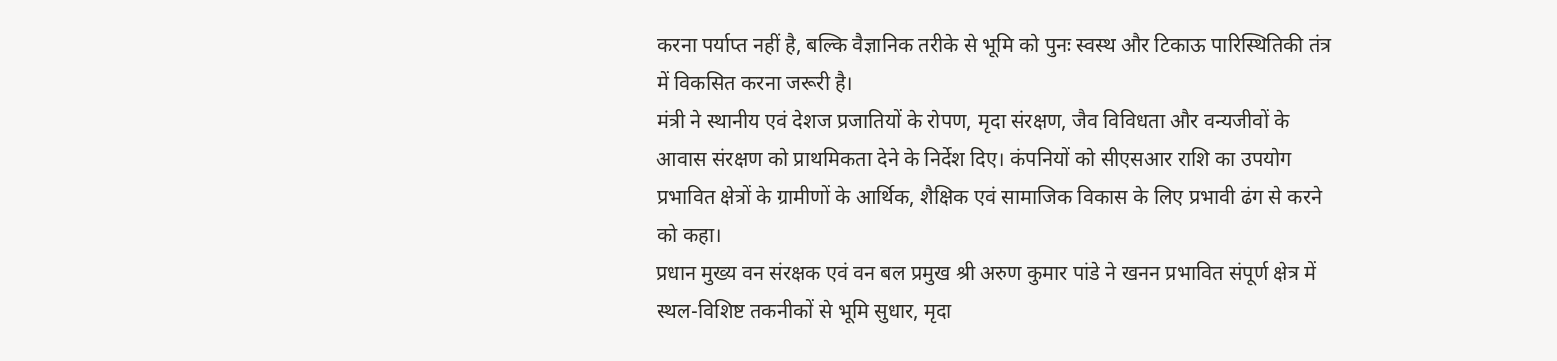करना पर्याप्त नहीं है, बल्कि वैज्ञानिक तरीके से भूमि को पुनः स्वस्थ और टिकाऊ पारिस्थितिकी तंत्र में विकसित करना जरूरी है।
मंत्री ने स्थानीय एवं देशज प्रजातियों के रोपण, मृदा संरक्षण, जैव विविधता और वन्यजीवों के आवास संरक्षण को प्राथमिकता देने के निर्देश दिए। कंपनियों को सीएसआर राशि का उपयोग प्रभावित क्षेत्रों के ग्रामीणों के आर्थिक, शैक्षिक एवं सामाजिक विकास के लिए प्रभावी ढंग से करने को कहा।
प्रधान मुख्य वन संरक्षक एवं वन बल प्रमुख श्री अरुण कुमार पांडे ने खनन प्रभावित संपूर्ण क्षेत्र में स्थल-विशिष्ट तकनीकों से भूमि सुधार, मृदा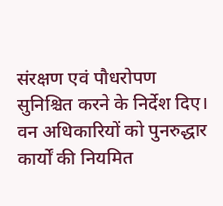संरक्षण एवं पौधरोपण सुनिश्चित करने के निर्देश दिए। वन अधिकारियों को पुनरुद्धार कार्यों की नियमित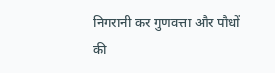निगरानी कर गुणवत्ता और पौधों की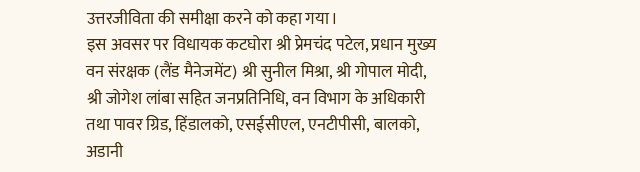उत्तरजीविता की समीक्षा करने को कहा गया।
इस अवसर पर विधायक कटघोरा श्री प्रेमचंद पटेल, प्रधान मुख्य वन संरक्षक (लैंड मैनेजमेंट) श्री सुनील मिश्रा, श्री गोपाल मोदी, श्री जोगेश लांबा सहित जनप्रतिनिधि, वन विभाग के अधिकारी तथा पावर ग्रिड, हिंडालको, एसईसीएल, एनटीपीसी, बालको, अडानी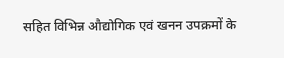सहित विभिन्न औद्योगिक एवं खनन उपक्रमों के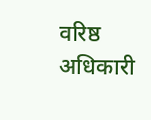वरिष्ठ अधिकारी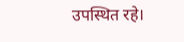उपस्थित रहे।